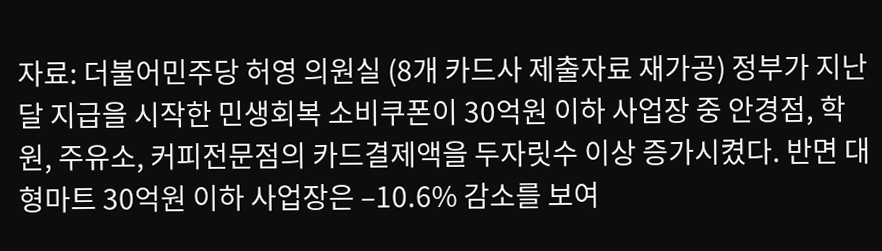자료: 더불어민주당 허영 의원실 (8개 카드사 제출자료 재가공) 정부가 지난달 지급을 시작한 민생회복 소비쿠폰이 30억원 이하 사업장 중 안경점, 학원, 주유소, 커피전문점의 카드결제액을 두자릿수 이상 증가시켰다. 반면 대형마트 30억원 이하 사업장은 –10.6% 감소를 보여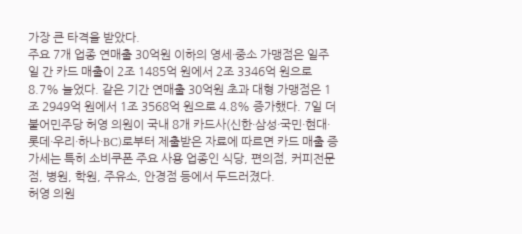가장 큰 타격을 받았다.
주요 7개 업종 연매출 30억원 이하의 영세·중소 가맹점은 일주일 간 카드 매출이 2조 1485억 원에서 2조 3346억 원으로 8.7% 늘었다. 같은 기간 연매출 30억원 초과 대형 가맹점은 1조 2949억 원에서 1조 3568억 원으로 4.8% 증가했다. 7일 더불어민주당 허영 의원이 국내 8개 카드사(신한·삼성·국민·현대·롯데·우리·하나·BC)로부터 제출받은 자료에 따르면 카드 매출 증가세는 특히 소비쿠폰 주요 사용 업종인 식당, 편의점, 커피전문점, 병원, 학원, 주유소, 안경점 등에서 두드러졌다.
허영 의원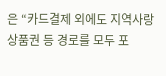은 “카드결제 외에도 지역사랑상품권 등 경로를 모두 포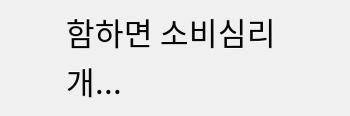함하면 소비심리 개...